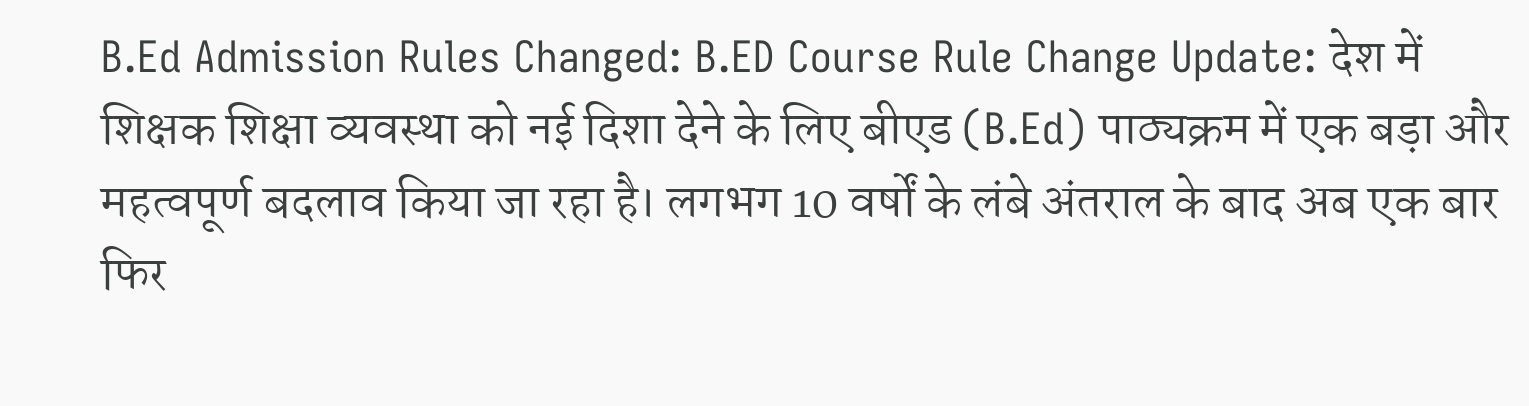B.Ed Admission Rules Changed: B.ED Course Rule Change Update: देश में शिक्षक शिक्षा व्यवस्था को नई दिशा देने के लिए बीएड (B.Ed) पाठ्यक्रम में एक बड़ा और महत्वपूर्ण बदलाव किया जा रहा है। लगभग 10 वर्षों के लंबे अंतराल के बाद अब एक बार फिर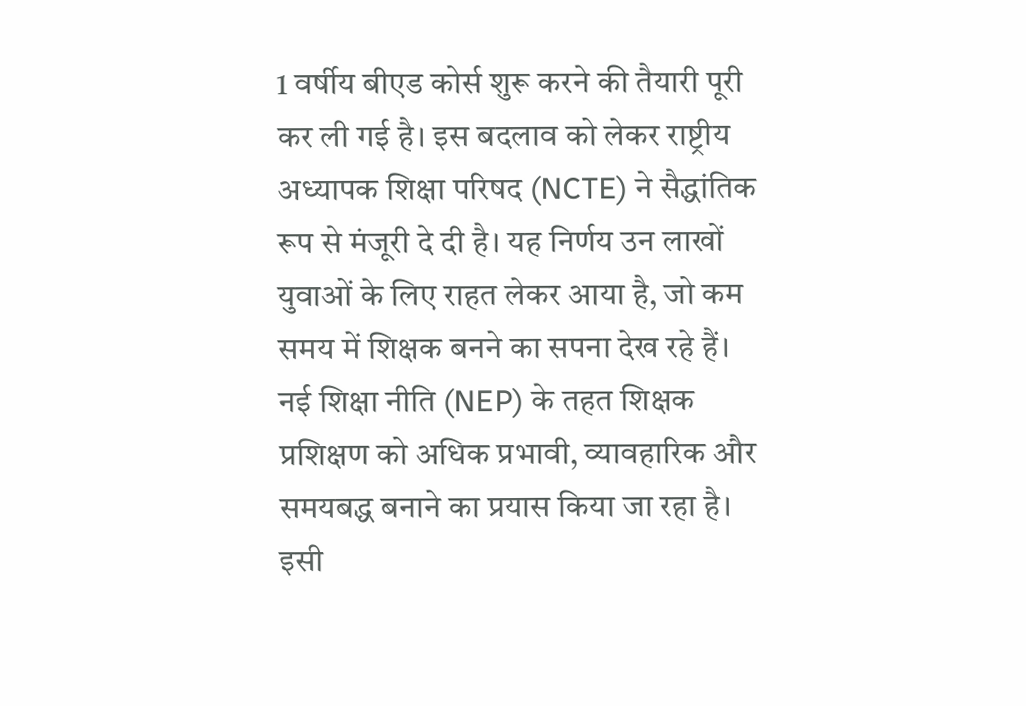1 वर्षीय बीएड कोर्स शुरू करने की तैयारी पूरी कर ली गई है। इस बदलाव को लेकर राष्ट्रीय अध्यापक शिक्षा परिषद (NCTE) ने सैद्धांतिक रूप से मंजूरी दे दी है। यह निर्णय उन लाखों युवाओं के लिए राहत लेकर आया है, जो कम समय में शिक्षक बनने का सपना देख रहे हैं।
नई शिक्षा नीति (NEP) के तहत शिक्षक प्रशिक्षण को अधिक प्रभावी, व्यावहारिक और समयबद्ध बनाने का प्रयास किया जा रहा है। इसी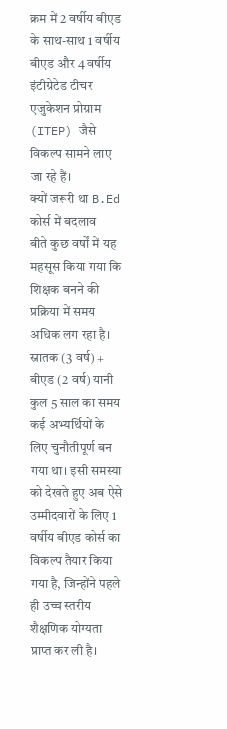क्रम में 2 वर्षीय बीएड के साथ-साथ 1 वर्षीय बीएड और 4 वर्षीय इंटीग्रेटेड टीचर एजुकेशन प्रोग्राम (ITEP) जैसे विकल्प सामने लाए जा रहे हैं।
क्यों जरूरी था B.Ed कोर्स में बदलाव
बीते कुछ वर्षों में यह महसूस किया गया कि शिक्षक बनने की प्रक्रिया में समय अधिक लग रहा है। स्नातक (3 वर्ष) + बीएड (2 वर्ष) यानी कुल 5 साल का समय कई अभ्यर्थियों के लिए चुनौतीपूर्ण बन गया था। इसी समस्या को देखते हुए अब ऐसे उम्मीदवारों के लिए 1 वर्षीय बीएड कोर्स का विकल्प तैयार किया गया है, जिन्होंने पहले ही उच्च स्तरीय शैक्षणिक योग्यता प्राप्त कर ली है।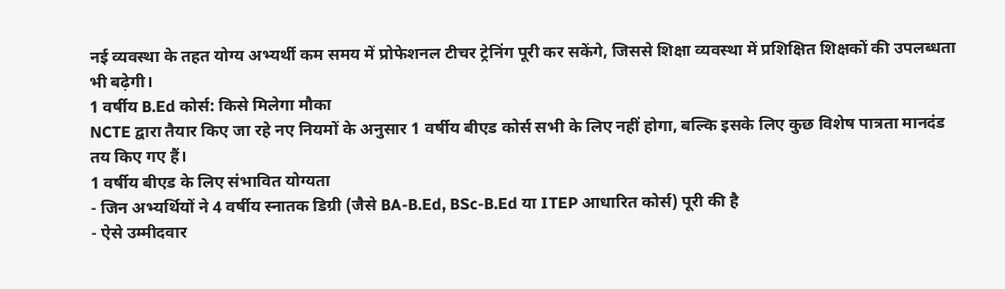नई व्यवस्था के तहत योग्य अभ्यर्थी कम समय में प्रोफेशनल टीचर ट्रेनिंग पूरी कर सकेंगे, जिससे शिक्षा व्यवस्था में प्रशिक्षित शिक्षकों की उपलब्धता भी बढ़ेगी।
1 वर्षीय B.Ed कोर्स: किसे मिलेगा मौका
NCTE द्वारा तैयार किए जा रहे नए नियमों के अनुसार 1 वर्षीय बीएड कोर्स सभी के लिए नहीं होगा, बल्कि इसके लिए कुछ विशेष पात्रता मानदंड तय किए गए हैं।
1 वर्षीय बीएड के लिए संभावित योग्यता
- जिन अभ्यर्थियों ने 4 वर्षीय स्नातक डिग्री (जैसे BA-B.Ed, BSc-B.Ed या ITEP आधारित कोर्स) पूरी की है
- ऐसे उम्मीदवार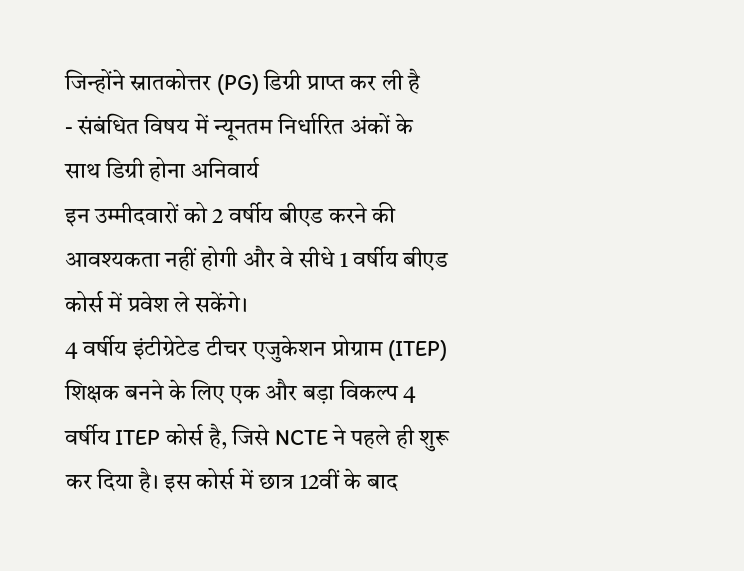जिन्होंने स्नातकोत्तर (PG) डिग्री प्राप्त कर ली है
- संबंधित विषय में न्यूनतम निर्धारित अंकों के साथ डिग्री होना अनिवार्य
इन उम्मीदवारों को 2 वर्षीय बीएड करने की आवश्यकता नहीं होगी और वे सीधे 1 वर्षीय बीएड कोर्स में प्रवेश ले सकेंगे।
4 वर्षीय इंटीग्रेटेड टीचर एजुकेशन प्रोग्राम (ITEP)
शिक्षक बनने के लिए एक और बड़ा विकल्प 4 वर्षीय ITEP कोर्स है, जिसे NCTE ने पहले ही शुरू कर दिया है। इस कोर्स में छात्र 12वीं के बाद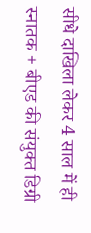सीधे दाखिला लेकर 4 साल में ही स्नातक + बीएड की संयुक्त डिग्री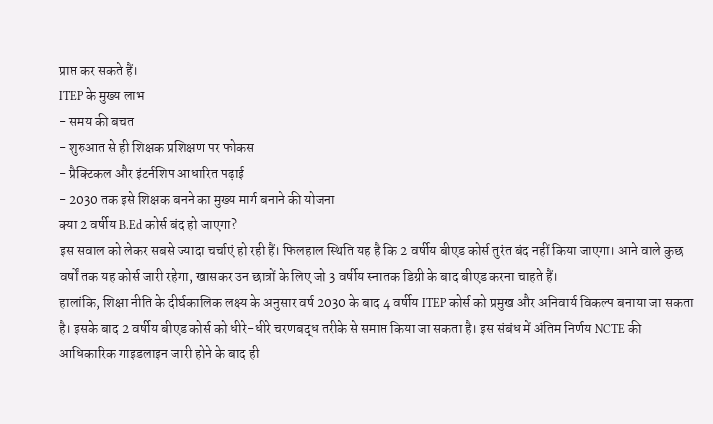प्राप्त कर सकते हैं।
ITEP के मुख्य लाभ
- समय की बचत
- शुरुआत से ही शिक्षक प्रशिक्षण पर फोकस
- प्रैक्टिकल और इंटर्नशिप आधारित पढ़ाई
- 2030 तक इसे शिक्षक बनने का मुख्य मार्ग बनाने की योजना
क्या 2 वर्षीय B.Ed कोर्स बंद हो जाएगा?
इस सवाल को लेकर सबसे ज्यादा चर्चाएं हो रही हैं। फिलहाल स्थिति यह है कि 2 वर्षीय बीएड कोर्स तुरंत बंद नहीं किया जाएगा। आने वाले कुछ वर्षों तक यह कोर्स जारी रहेगा, खासकर उन छात्रों के लिए जो 3 वर्षीय स्नातक डिग्री के बाद बीएड करना चाहते हैं।
हालांकि, शिक्षा नीति के दीर्घकालिक लक्ष्य के अनुसार वर्ष 2030 के बाद 4 वर्षीय ITEP कोर्स को प्रमुख और अनिवार्य विकल्प बनाया जा सकता है। इसके बाद 2 वर्षीय बीएड कोर्स को धीरे-धीरे चरणबद्ध तरीके से समाप्त किया जा सकता है। इस संबंध में अंतिम निर्णय NCTE की आधिकारिक गाइडलाइन जारी होने के बाद ही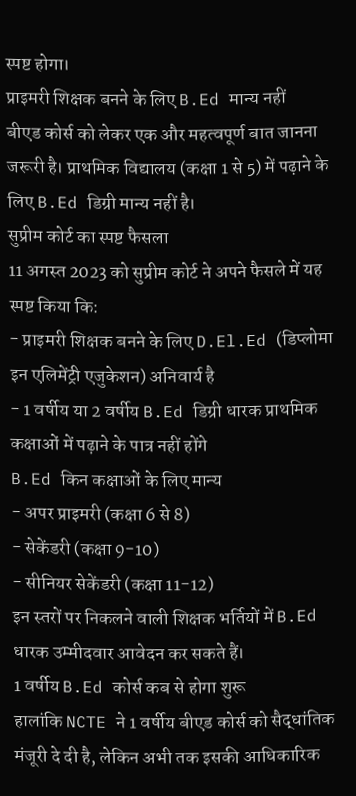स्पष्ट होगा।
प्राइमरी शिक्षक बनने के लिए B.Ed मान्य नहीं
बीएड कोर्स को लेकर एक और महत्वपूर्ण बात जानना जरूरी है। प्राथमिक विद्यालय (कक्षा 1 से 5) में पढ़ाने के लिए B.Ed डिग्री मान्य नहीं है।
सुप्रीम कोर्ट का स्पष्ट फैसला
11 अगस्त 2023 को सुप्रीम कोर्ट ने अपने फैसले में यह स्पष्ट किया कि:
- प्राइमरी शिक्षक बनने के लिए D.El.Ed (डिप्लोमा इन एलिमेंट्री एजुकेशन) अनिवार्य है
- 1 वर्षीय या 2 वर्षीय B.Ed डिग्री धारक प्राथमिक कक्षाओं में पढ़ाने के पात्र नहीं होंगे
B.Ed किन कक्षाओं के लिए मान्य
- अपर प्राइमरी (कक्षा 6 से 8)
- सेकेंडरी (कक्षा 9-10)
- सीनियर सेकेंडरी (कक्षा 11-12)
इन स्तरों पर निकलने वाली शिक्षक भर्तियों में B.Ed धारक उम्मीदवार आवेदन कर सकते हैं।
1 वर्षीय B.Ed कोर्स कब से होगा शुरू
हालांकि NCTE ने 1 वर्षीय बीएड कोर्स को सैद्धांतिक मंजूरी दे दी है, लेकिन अभी तक इसकी आधिकारिक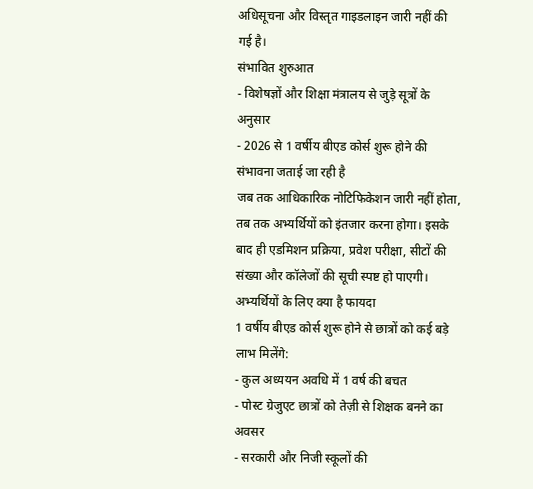अधिसूचना और विस्तृत गाइडलाइन जारी नहीं की गई है।
संभावित शुरुआत
- विशेषज्ञों और शिक्षा मंत्रालय से जुड़े सूत्रों के अनुसार
- 2026 से 1 वर्षीय बीएड कोर्स शुरू होने की संभावना जताई जा रही है
जब तक आधिकारिक नोटिफिकेशन जारी नहीं होता, तब तक अभ्यर्थियों को इंतजार करना होगा। इसके बाद ही एडमिशन प्रक्रिया, प्रवेश परीक्षा, सीटों की संख्या और कॉलेजों की सूची स्पष्ट हो पाएगी।
अभ्यर्थियों के लिए क्या है फायदा
1 वर्षीय बीएड कोर्स शुरू होने से छात्रों को कई बड़े लाभ मिलेंगे:
- कुल अध्ययन अवधि में 1 वर्ष की बचत
- पोस्ट ग्रेजुएट छात्रों को तेज़ी से शिक्षक बनने का अवसर
- सरकारी और निजी स्कूलों की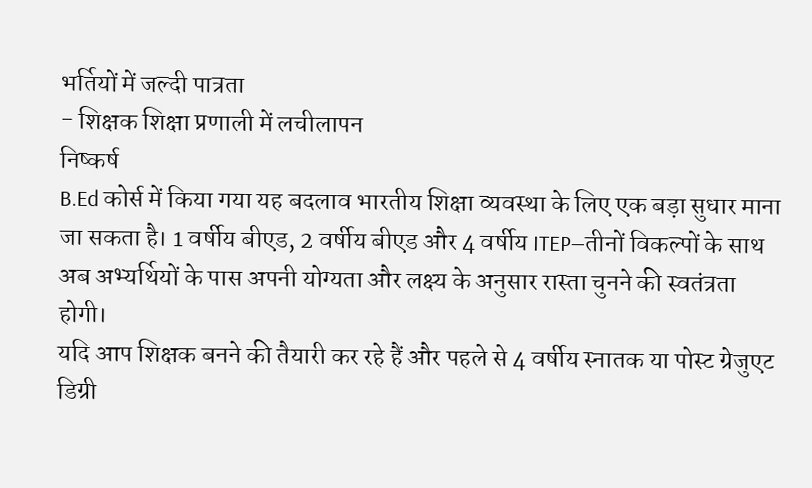भर्तियों में जल्दी पात्रता
- शिक्षक शिक्षा प्रणाली में लचीलापन
निष्कर्ष
B.Ed कोर्स में किया गया यह बदलाव भारतीय शिक्षा व्यवस्था के लिए एक बड़ा सुधार माना जा सकता है। 1 वर्षीय बीएड, 2 वर्षीय बीएड और 4 वर्षीय ITEP—तीनों विकल्पों के साथ अब अभ्यर्थियों के पास अपनी योग्यता और लक्ष्य के अनुसार रास्ता चुनने की स्वतंत्रता होगी।
यदि आप शिक्षक बनने की तैयारी कर रहे हैं और पहले से 4 वर्षीय स्नातक या पोस्ट ग्रेजुएट डिग्री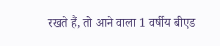रखते हैं, तो आने वाला 1 वर्षीय बीएड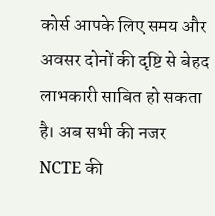कोर्स आपके लिए समय और अवसर दोनों की दृष्टि से बेहद लाभकारी साबित हो सकता है। अब सभी की नजर NCTE की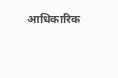आधिकारिक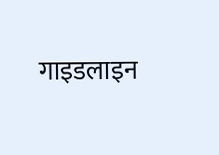गाइडलाइन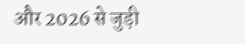और 2026 से जुड़ी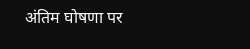अंतिम घोषणा पर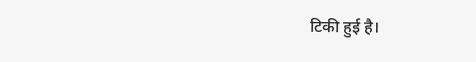टिकी हुई है।